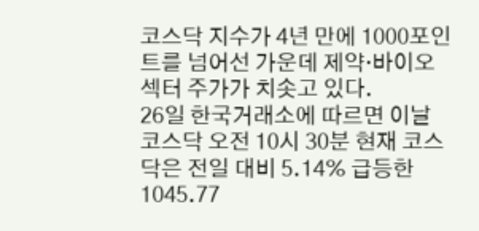코스닥 지수가 4년 만에 1000포인트를 넘어선 가운데 제약·바이오 섹터 주가가 치솟고 있다.
26일 한국거래소에 따르면 이날 코스닥 오전 10시 30분 현재 코스닥은 전일 대비 5.14% 급등한 1045.77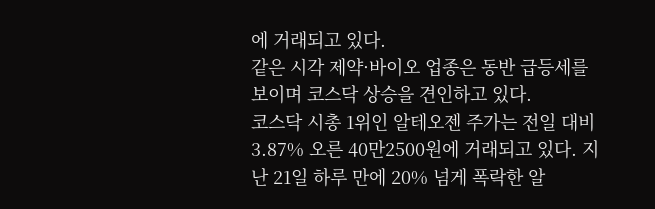에 거래되고 있다.
같은 시각 제약·바이오 업종은 동반 급등세를 보이며 코스닥 상승을 견인하고 있다.
코스닥 시총 1위인 알테오젠 주가는 전일 대비 3.87% 오른 40만2500원에 거래되고 있다. 지난 21일 하루 만에 20% 넘게 폭락한 알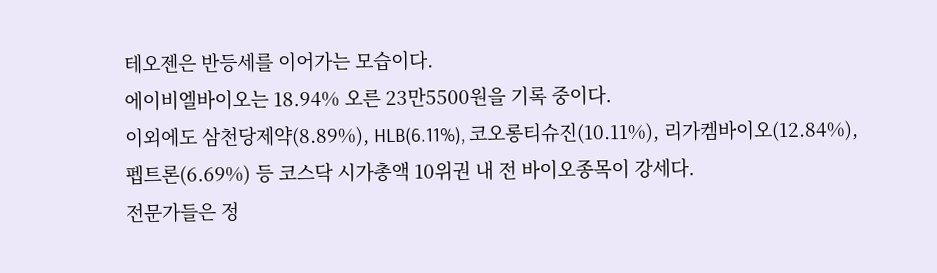테오젠은 반등세를 이어가는 모습이다.
에이비엘바이오는 18.94% 오른 23만5500원을 기록 중이다.
이외에도 삼천당제약(8.89%), HLB(6.11%), 코오롱티슈진(10.11%), 리가켐바이오(12.84%), 펩트론(6.69%) 등 코스닥 시가총액 10위권 내 전 바이오종목이 강세다.
전문가들은 정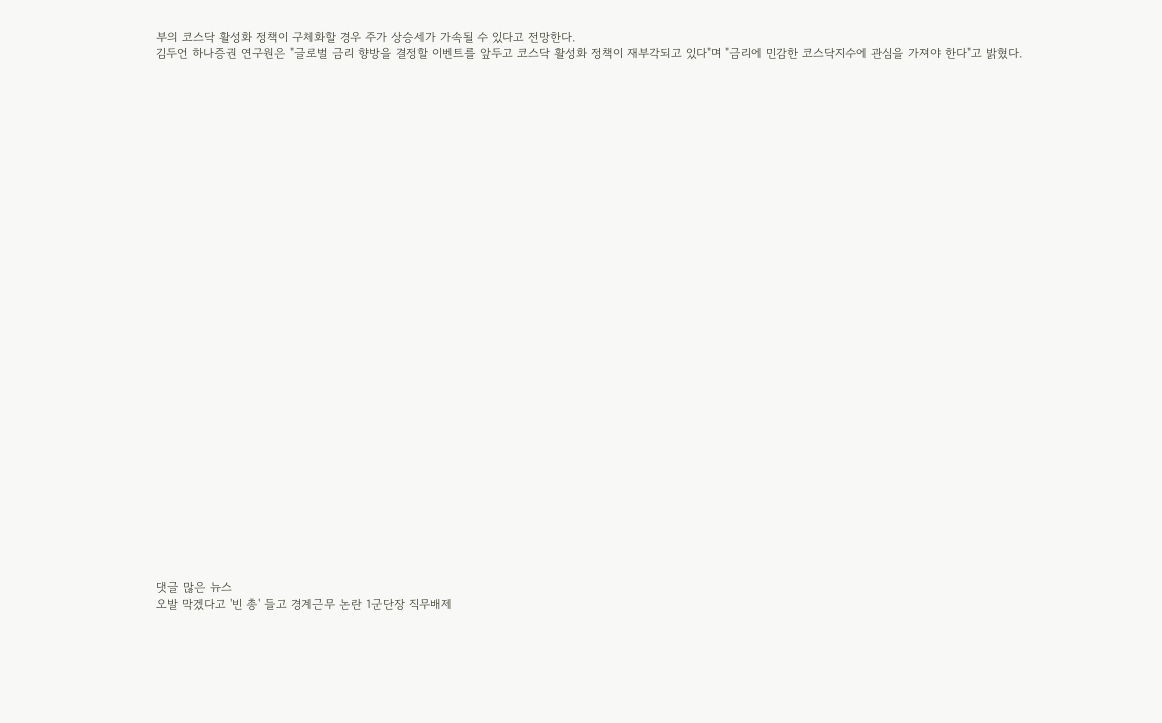부의 코스닥 활성화 정책이 구체화할 경우 주가 상승세가 가속될 수 있다고 전망한다.
김두언 하나증권 연구원은 "글로벌 금리 향방을 결정할 이벤트를 앞두고 코스닥 활성화 정책이 재부각되고 있다"며 "금리에 민감한 코스닥지수에 관심을 가져야 한다"고 밝혔다.
































댓글 많은 뉴스
오발 막겠다고 '빈 총' 들고 경계근무 논란 1군단장 직무배제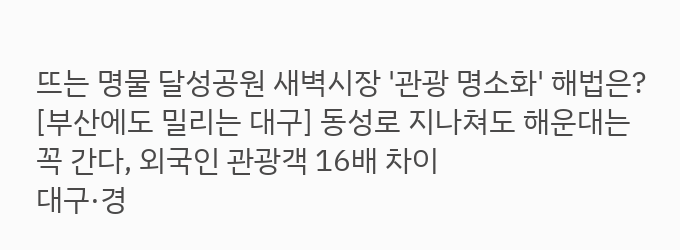뜨는 명물 달성공원 새벽시장 '관광 명소화' 해법은?
[부산에도 밀리는 대구] 동성로 지나쳐도 해운대는 꼭 간다, 외국인 관광객 16배 차이
대구·경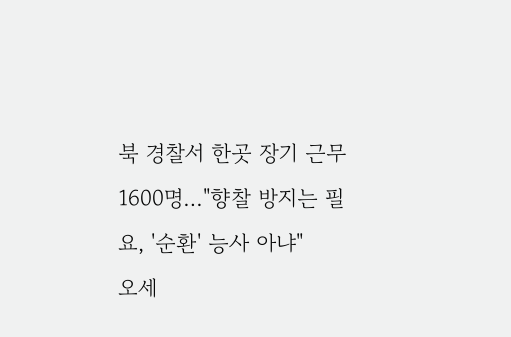북 경찰서 한곳 장기 근무 1600명…"향찰 방지는 필요, '순환' 능사 아냐"
오세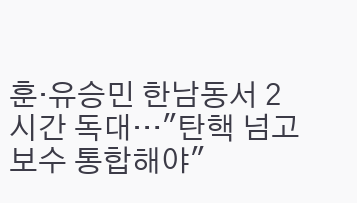훈·유승민 한남동서 2시간 독대…"탄핵 넘고 보수 통합해야"